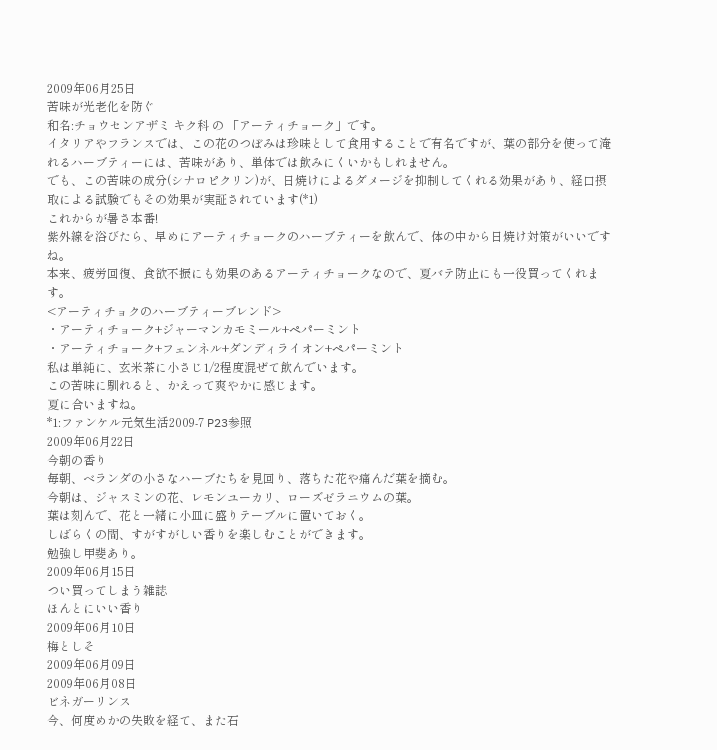2009年06月25日
苦味が光老化を防ぐ
和名:チョウセンアザミ キク科 の 「アーティチョーク」です。
イタリアやフランスでは、この花のつぼみは珍味として食用することで有名ですが、葉の部分を使って淹れるハーブティーには、苦味があり、単体では飲みにくいかもしれません。
でも、この苦味の成分(シナロピクリン)が、日焼けによるダメージを抑制してくれる効果があり、経口摂取による試験でもその効果が実証されています(*1)
これからが暑さ本番!
紫外線を浴びたら、早めにアーティチョークのハーブティーを飲んで、体の中から日焼け対策がいいですね。
本来、疲労回復、食欲不振にも効果のあるアーティチョークなので、夏バテ防止にも一役買ってくれます。
<アーティチョクのハーブティーブレンド>
・アーティチョーク+ジャーマンカモミール+ペパーミント
・アーティチョーク+フェンネル+ダンディライオン+ペパーミント
私は単純に、玄米茶に小さじ1/2程度混ぜて飲んでいます。
この苦味に馴れると、かえって爽やかに感じます。
夏に合いますね。
*1:ファンケル元気生活2009-7 P23参照
2009年06月22日
今朝の香り
毎朝、ベランダの小さなハーブたちを見回り、落ちた花や痛んだ葉を摘む。
今朝は、ジャスミンの花、レモンユーカリ、ローズゼラニウムの葉。
葉は刻んで、花と一緒に小皿に盛りテーブルに置いておく。
しばらくの間、すがすがしい香りを楽しむことができます。
勉強し甲斐あり。
2009年06月15日
つい買ってしまう雑誌
ほんとにいい香り
2009年06月10日
梅としそ
2009年06月09日
2009年06月08日
ビネガーリンス
今、何度めかの失敗を経て、また石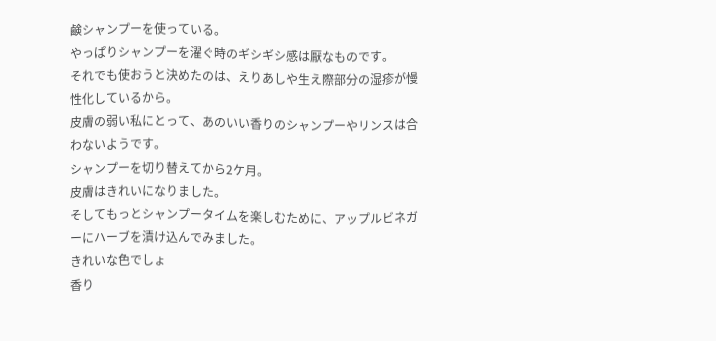鹸シャンプーを使っている。
やっぱりシャンプーを濯ぐ時のギシギシ感は厭なものです。
それでも使おうと決めたのは、えりあしや生え際部分の湿疹が慢性化しているから。
皮膚の弱い私にとって、あのいい香りのシャンプーやリンスは合わないようです。
シャンプーを切り替えてから2ケ月。
皮膚はきれいになりました。
そしてもっとシャンプータイムを楽しむために、アップルビネガーにハーブを漬け込んでみました。
きれいな色でしょ
香り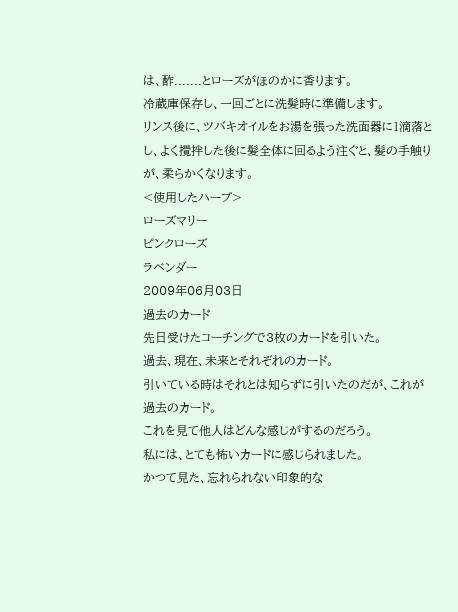は、酢.......とローズがほのかに香ります。
冷蔵庫保存し、一回ごとに洗髪時に準備します。
リンス後に、ツバキオイルをお湯を張った洗面器に1滴落とし、よく攪拌した後に髪全体に回るよう注ぐと、髪の手触りが、柔らかくなります。
<使用したハーブ>
ローズマリー
ピンクローズ
ラベンダー
2009年06月03日
過去のカード
先日受けたコーチングで3枚のカードを引いた。
過去、現在、未来とそれぞれのカード。
引いている時はそれとは知らずに引いたのだが、これが過去のカード。
これを見て他人はどんな感じがするのだろう。
私には、とても怖いカードに感じられました。
かつて見た、忘れられない印象的な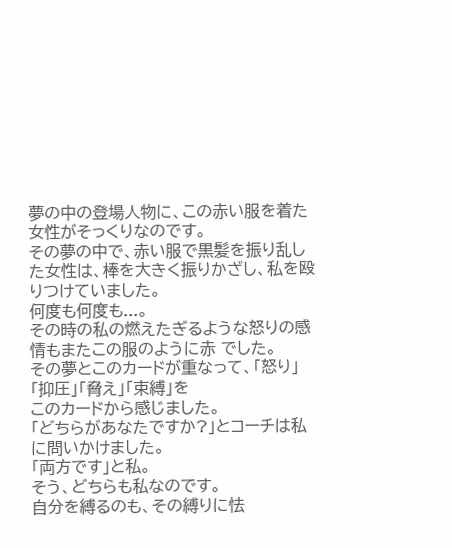夢の中の登場人物に、この赤い服を着た女性がそっくりなのです。
その夢の中で、赤い服で黒髪を振り乱した女性は、棒を大きく振りかざし、私を殴りつけていました。
何度も何度も...。
その時の私の燃えたぎるような怒りの感情もまたこの服のように赤 でした。
その夢とこのカードが重なって、「怒り」「抑圧」「脅え」「束縛」を
このカードから感じました。
「どちらがあなたですか?」とコーチは私に問いかけました。
「両方です」と私。
そう、どちらも私なのです。
自分を縛るのも、その縛りに怯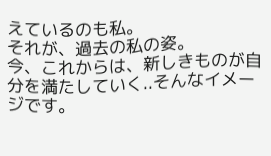えているのも私。
それが、過去の私の姿。
今、これからは、新しきものが自分を満たしていく..そんなイメージです。